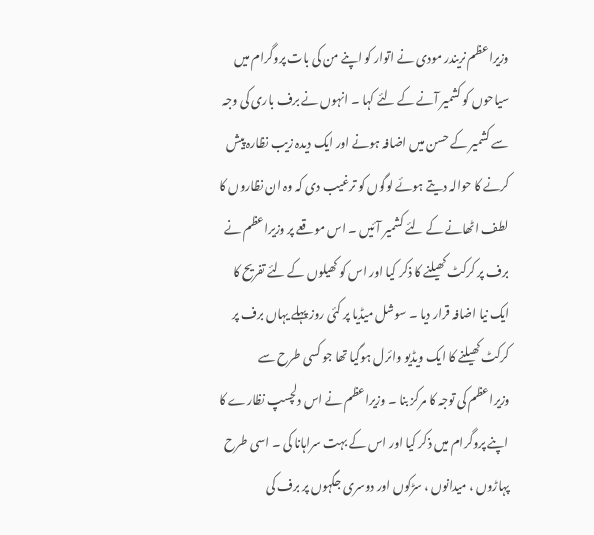وزیراعظم نریندر مودی نے اتوار کو اپنے من کی بات پروگرام میں سیاحوں کو کشمیر آنے کے لئے کہا ۔ انہوں نے برف باری کی وجہ سے کشمیر کے حسن میں اضافہ ہونے اور ایک دیدہ زیب نظارہ پیش کرنے کا حوالہ دیتے ہوئے لوگوں کو ترغیب دی کہ وہ ان نظاروں کا لطف اٹھانے کے لئے کشمیر آئیں ۔ اس موقعے پر وزیراعظم نے برف پر کرکٹ کھیلنے کا ذکر کیا اور اس کو کھیلوں کے لئے تفریح کا ایک نیا اضافہ قرار دیا ۔ سوشل میڈیا پر کئی روز پہلے یہاں برف پر کرکٹ کھیلنے کا ایک ویڈیو وائرل ہوگیا تھا جو کسی طرح سے وزیراعظم کی توجہ کا مرکز بنا ۔ وزیراعظم نے اس دلچسپ نظارے کا اپنے پروگرام میں ذکر کیا اور اس کے بہت سراہانا کی ۔ اسی طرح پہاڑوں ، میدانوں ، سڑکوں اور دوسری جگہوں پر برف کی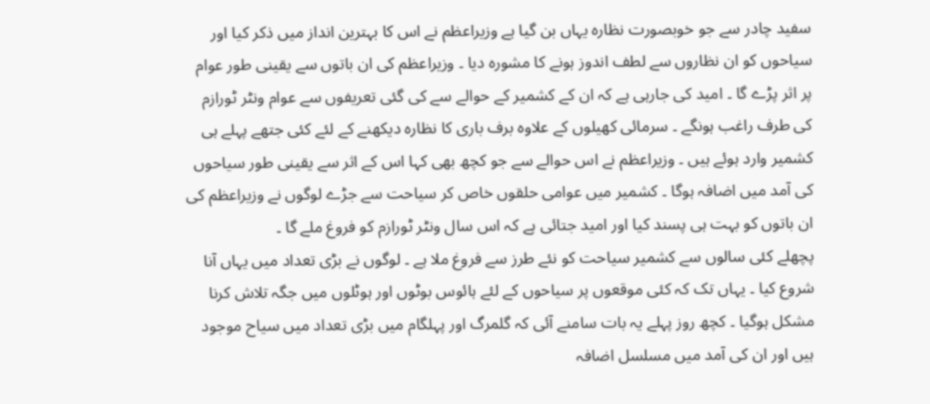سفید چادر سے جو خوبصورت نظارہ یہاں بن گیا ہے وزیراعظم نے اس کا بہترین انداز میں ذکر کیا اور سیاحوں کو ان نظاروں سے لطف اندوز ہونے کا مشورہ دیا ۔ وزیراعظم کی ان باتوں سے یقینی طور عوام پر اثر پڑے گا ۔ امید کی جارہی ہے کہ ان کے کشمیر کے حوالے سے کی گئی تعریفوں سے عوام ونٹر ٹورازم کی طرف راغب ہونگے ۔ سرمائی کھیلوں کے علاوہ برف باری کا نظارہ دیکھنے کے لئے کئی جتھے پہلے ہی کشمیر وارد ہوئے ہیں ۔ وزیراعظم نے اس حوالے سے جو کچھ بھی کہا اس کے اثر سے یقینی طور سیاحوں کی آمد میں اضافہ ہوگا ۔ کشمیر میں عوامی حلقوں خاص کر سیاحت سے جڑے لوگوں نے وزیراعظم کی ان باتوں کو بہت ہی پسند کیا اور امید جتائی ہے کہ اس سال ونٹر ٹورازم کو فروغ ملے گا ۔
پچھلے کئی سالوں سے کشمیر سیاحت کو نئے طرز سے فروغ ملا ہے ۔ لوگوں نے بڑی تعداد میں یہاں آنا شروع کیا ۔ یہاں تک کہ کئی موقعوں پر سیاحوں کے لئے ہائوس بوٹوں اور ہوٹلوں میں جگہ تلاش کرنا مشکل ہوگیا ۔ کچھ روز پہلے یہ بات سامنے آئی کہ گلمرگ اور پہلگام میں بڑی تعداد میں سیاح موجود ہیں اور ان کی آمد میں مسلسل اضافہ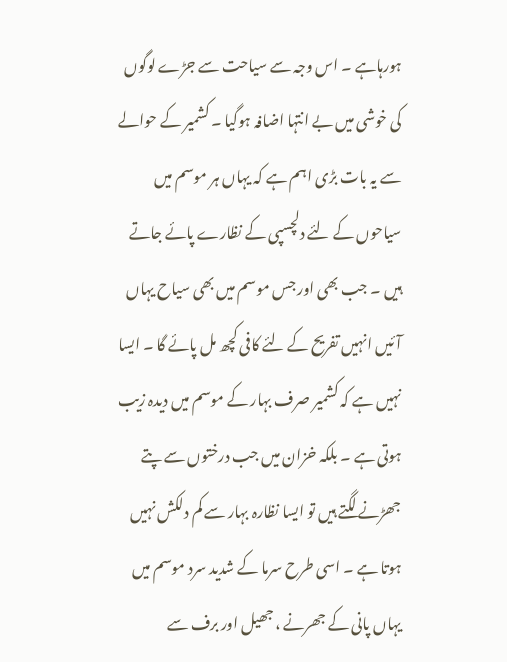ہورہاہے ۔ اس وجہ سے سیاحت سے جڑے لوگوں کی خوشی میں بے انتہا اضافہ ہوگیا ۔ کشمیر کے حوالے سے یہ بات بڑی اہم ہے کہ یہاں ہر موسم میں سیاحوں کے لئے دلچسپی کے نظارے پائے جاتے ہیں ۔ جب بھی اور جس موسم میں بھی سیاح یہاں آئیں انہیں تفریح کے لئے کافی کچھ مل پائے گا ۔ ایسا نہیں ہے کہ کشمیر صرف بہار کے موسم میں دیدہ زیب ہوتی ہے ۔ بلکہ خزان میں جب درختوں سے پتے جھڑنے لگتے ہیں تو ایسا نظارہ بہار سے کم دلکش نہیں ہوتا ہے ۔ اسی طرح سرما کے شدید سرد موسم میں یہاں پانی کے جھرنے ، جھیل اور برف سے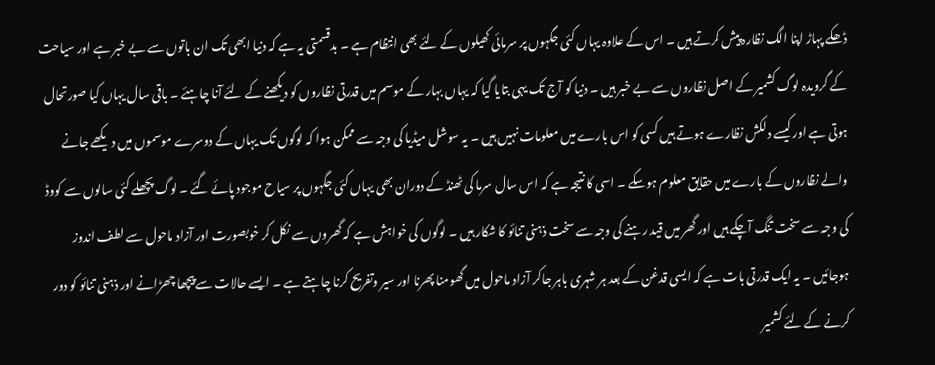ڈھکے پہاڑ اپنا الگ نظارہ پیش کرتے ہیں ۔ اس کے علاوہ یہاں کئی جگہوں پر سرمائی کھیلوں کے لئے بھی انتظام ہے ۔ بدقسمتی یہ ہے کہ دنیا ابھی تک ان باتوں سے بے خبر ہے اور سیاحت کے گرویدہ لوگ کشمیر کے اصل نظاروں سے بے خبر ہیں ۔ دنیا کو آج تک یہی بتایا گیا کہ یہاں بہار کے موسم میں قدرتی نظاروں کو دیکھنے کے لئے آنا چاہئے ۔ باقی سال یہاں کیا صورتحال ہوتی ہے اور کیسے دلکش نظارے ہوتے ہیں کسی کو اس بارے میں معلومات نہیں ہیں ۔ یہ سوشل میڈیا کی وجہ سے ممکن ہوا کہ لوگوں تک یہاں کے دوسرے موسموں میں دیکھے جانے والے نظاروں کے بارے میں حقایق معلوم ہوسکے ۔ اسی کا نتیجہ ہے کہ اس سال سرما کی ٹھنڈ کے دوران بھی یہاں کئی جگہوں پر سیاح موجود پائے گئے ۔ لوگ پچھلے کئی سالوں سے کووڈ کی وجہ سے سخت تنگ آچکے ہیں اور گھر میں قید رہنے کی وجہ سے سخت ذہنی تنائو کا شکار ہیں ۔ لوگوں کی خواہش ہے کہ گھروں سے نکل کر خوبصورت اور آزاد ماحول سے لطف اندوز ہوجائیں ۔ یہ ایک قدرتی بات ہے کہ ایسی قدغن کے بعد ہر شہری باہر جاکر آزاد ماحول میں گھومنا پھرنا اور سیر وتفریح کرنا چاہتے ہے ۔ ایسے حالات سے پیچھا چھڑانے اور ذہنی تنائو کو دور کرنے کے لئے کشمیر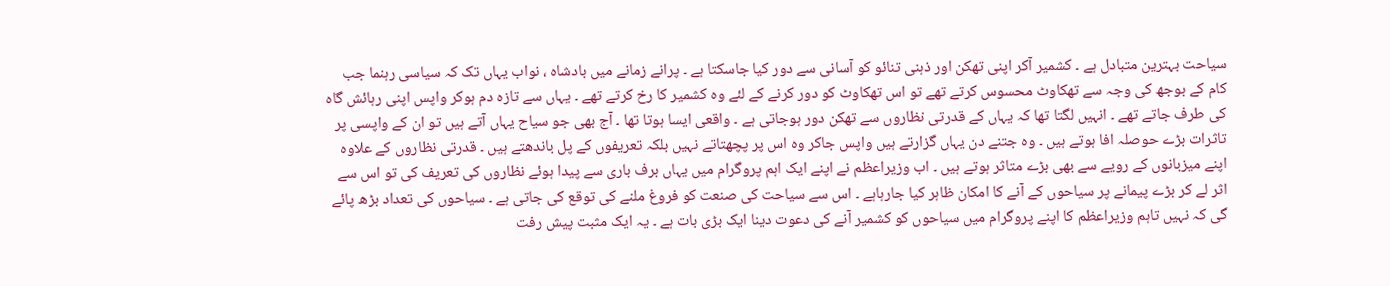سیاحت بہترین متبادل ہے ۔ کشمیر آکر اپنی تھکن اور ذہنی تنائو کو آسانی سے دور کیا جاسکتا ہے ۔ پرانے زمانے میں بادشاہ ، نواب یہاں تک کہ سیاسی رہنما جب کام کے بوجھ کی وجہ سے تھکاوٹ محسوس کرتے تھے تو اس تھکاوٹ کو دور کرنے کے لئے وہ کشمیر کا رخ کرتے تھے ۔ یہاں سے تازہ دم ہوکر واپس اپنی رہائش گاہ کی طرف جاتے تھے ۔ انہیں لگتا تھا کہ یہاں کے قدرتی نظاروں سے تھکن دور ہوجاتی ہے ۔ واقعی ایسا ہوتا تھا ۔ آج بھی جو سیاح یہاں آتے ہیں تو ان کے واپسی پر تاثرات بڑے حوصلہ افا ہوتے ہیں ۔ وہ جتنے دن یہاں گزارتے ہیں واپس جاکر وہ اس پر پچھتاتے نہیں بلکہ تعریفوں کے پل باندھتے ہیں ۔ قدرتی نظاروں کے علاوہ اپنے میزبانوں کے رویے سے بھی بڑے متاثر ہوتے ہیں ۔ اب وزیراعظم نے اپنے ایک اہم پروگرام میں یہاں برف باری سے پیدا ہوئے نظاروں کی تعریف کی تو اس سے اثر لے کر بڑے پیمانے پر سیاحوں کے آنے کا امکان ظاہر کیا جارہاہے ۔ اس سے سیاحت کی صنعت کو فروغ ملنے کی توقع کی جاتی ہے ۔ سیاحوں کی تعداد بڑھ پائے گی کہ نہیں تاہم وزیراعظم کا اپنے پروگرام میں سیاحوں کو کشمیر آنے کی دعوت دینا ایک بڑی بات ہے ۔ یہ ایک مثبت پیش رفت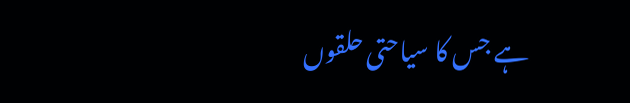ہے جس کا سیاحتی حلقوں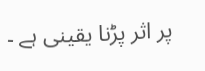پر اثر پڑنا یقینی ہے ۔